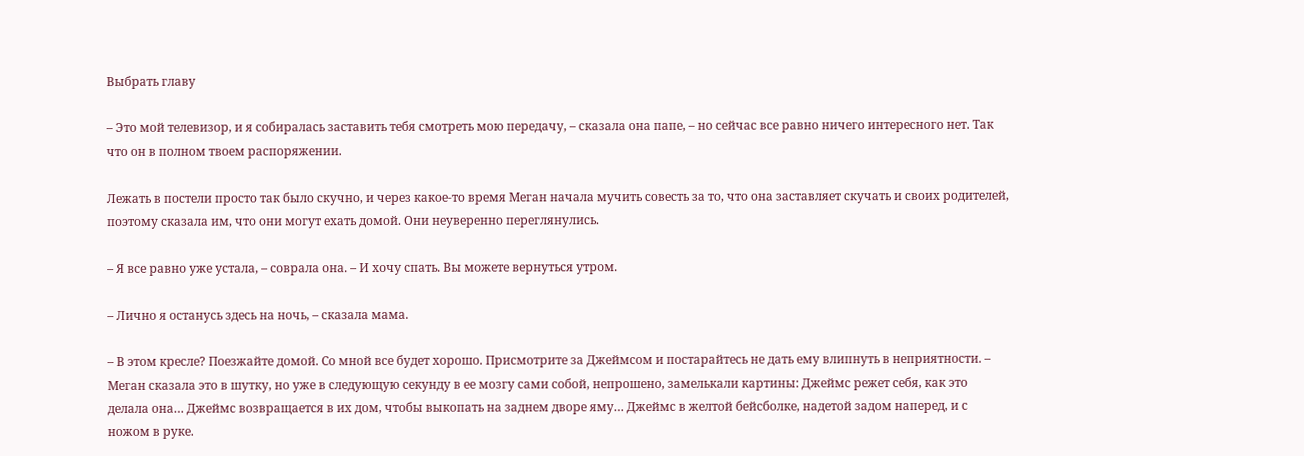Выбрать главу

– Это мой телевизор, и я собиралась заставить тебя смотреть мою передачу, – сказала она папе, – но сейчас все равно ничего интересного нет. Так что он в полном твоем распоряжении.

Лежать в постели просто так было скучно, и через какое-то время Меган начала мучить совесть за то, что она заставляет скучать и своих родителей, поэтому сказала им, что они могут ехать домой. Они неуверенно переглянулись.

– Я все равно уже устала, – соврала она. – И хочу спать. Вы можете вернуться утром.

– Лично я останусь здесь на ночь, – сказала мама.

– В этом кресле? Поезжайте домой. Со мной все будет хорошо. Присмотрите за Джеймсом и постарайтесь не дать ему влипнуть в неприятности. – Меган сказала это в шутку, но уже в следующую секунду в ее мозгу сами собой, непрошено, замелькали картины: Джеймс режет себя, как это делала она… Джеймс возвращается в их дом, чтобы выкопать на заднем дворе яму… Джеймс в желтой бейсболке, надетой задом наперед, и с ножом в руке.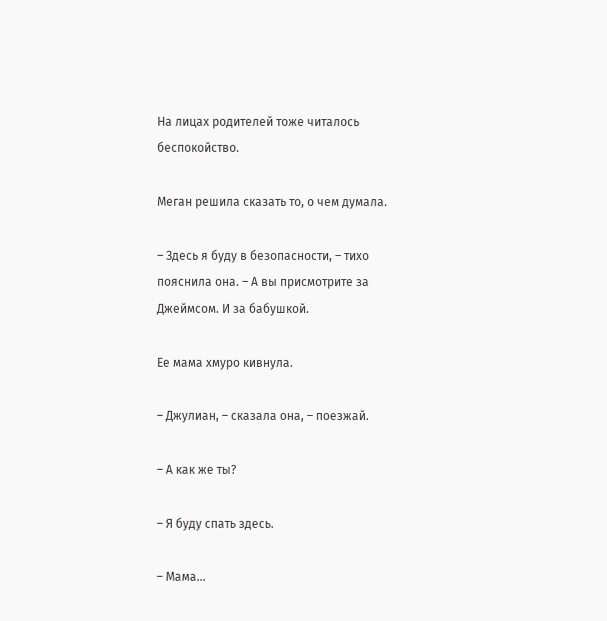На лицах родителей тоже читалось беспокойство.

Меган решила сказать то, о чем думала.

– Здесь я буду в безопасности, – тихо пояснила она. – А вы присмотрите за Джеймсом. И за бабушкой.

Ее мама хмуро кивнула.

– Джулиан, – сказала она, – поезжай.

– А как же ты?

– Я буду спать здесь.

– Мама…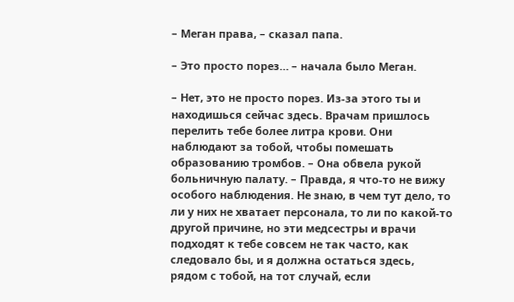– Меган права, – сказал папа.

– Это просто порез… – начала было Меган.

– Нет, это не просто порез. Из-за этого ты и находишься сейчас здесь. Врачам пришлось перелить тебе более литра крови. Они наблюдают за тобой, чтобы помешать образованию тромбов. – Она обвела рукой больничную палату. – Правда, я что-то не вижу особого наблюдения. Не знаю, в чем тут дело, то ли у них не хватает персонала, то ли по какой-то другой причине, но эти медсестры и врачи подходят к тебе совсем не так часто, как следовало бы, и я должна остаться здесь, рядом с тобой, на тот случай, если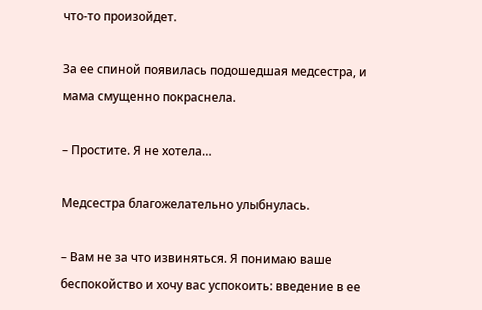что-то произойдет.

За ее спиной появилась подошедшая медсестра, и мама смущенно покраснела.

– Простите. Я не хотела…

Медсестра благожелательно улыбнулась.

– Вам не за что извиняться. Я понимаю ваше беспокойство и хочу вас успокоить: введение в ее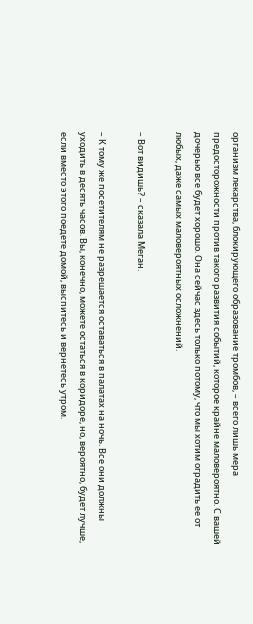организм лекарства, блокирующего образование тромбов, – всего лишь мера предосторожности против такого развития событий, которое крайне маловероятно. С вашей дочерью все будет хорошо. Она сейчас здесь только потому, что мы хотим оградить ее от любых, даже самых маловероятных осложнений.

– Вот видишь? – сказала Меган.

– К тому же посетителям не разрешается оставаться в палатах на ночь. Все они должны уходить в десять часов. Вы, конечно, можете остаться в коридоре, но, вероятно, будет лучше, если вместо этого поедете домой, выспитесь и вернетесь утром.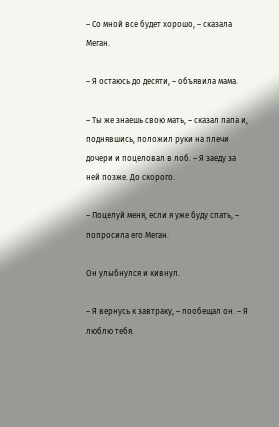– Со мной все будет хорошо, – сказала Меган.

– Я остаюсь до десяти, – объявила мама.

– Ты же знаешь свою мать, – сказал папа и, поднявшись, положил руки на плечи дочери и поцеловал в лоб. – Я заеду за ней позже. До скорого.

– Поцелуй меня, если я уже буду спать, – попросила его Меган.

Он улыбнулся и кивнул.

– Я вернусь к завтраку, – пообещал он. – Я люблю тебя.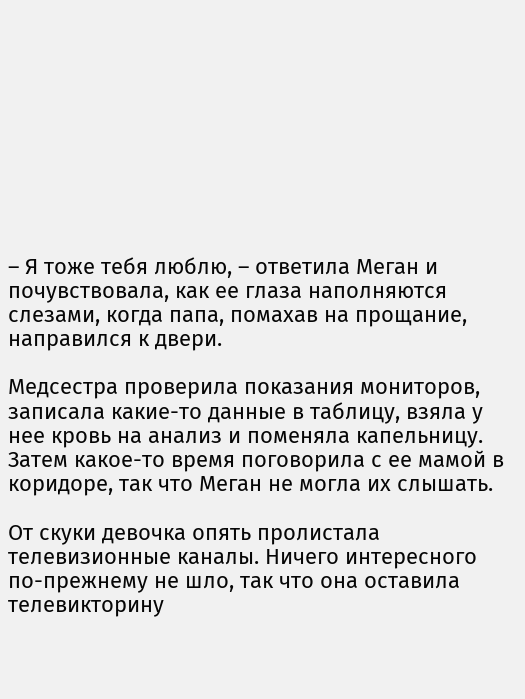– Я тоже тебя люблю, – ответила Меган и почувствовала, как ее глаза наполняются слезами, когда папа, помахав на прощание, направился к двери.

Медсестра проверила показания мониторов, записала какие-то данные в таблицу, взяла у нее кровь на анализ и поменяла капельницу. Затем какое-то время поговорила с ее мамой в коридоре, так что Меган не могла их слышать.

От скуки девочка опять пролистала телевизионные каналы. Ничего интересного по-прежнему не шло, так что она оставила телевикторину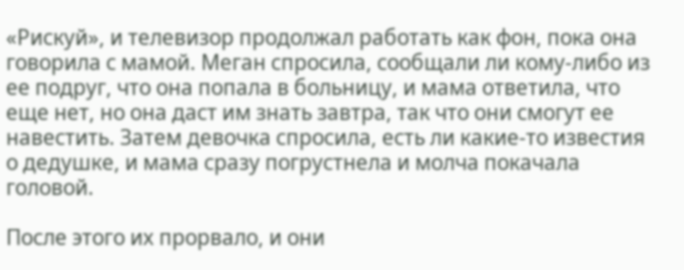«Рискуй», и телевизор продолжал работать как фон, пока она говорила с мамой. Меган спросила, сообщали ли кому-либо из ее подруг, что она попала в больницу, и мама ответила, что еще нет, но она даст им знать завтра, так что они смогут ее навестить. Затем девочка спросила, есть ли какие-то известия о дедушке, и мама сразу погрустнела и молча покачала головой.

После этого их прорвало, и они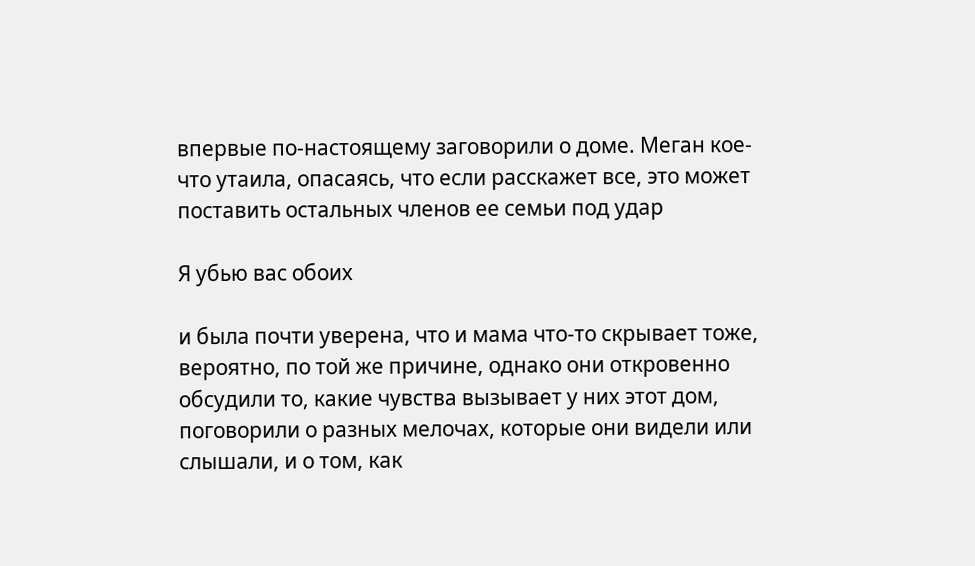впервые по-настоящему заговорили о доме. Меган кое-что утаила, опасаясь, что если расскажет все, это может поставить остальных членов ее семьи под удар

Я убью вас обоих

и была почти уверена, что и мама что-то скрывает тоже, вероятно, по той же причине, однако они откровенно обсудили то, какие чувства вызывает у них этот дом, поговорили о разных мелочах, которые они видели или слышали, и о том, как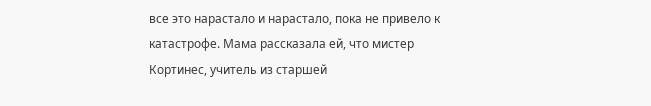все это нарастало и нарастало, пока не привело к катастрофе. Мама рассказала ей, что мистер Кортинес, учитель из старшей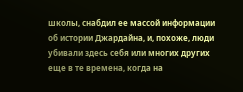школы, снабдил ее массой информации об истории Джардайна, и, похоже, люди убивали здесь себя или многих других еще в те времена, когда на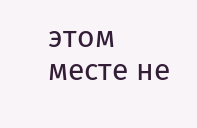этом месте не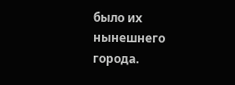было их нынешнего города.